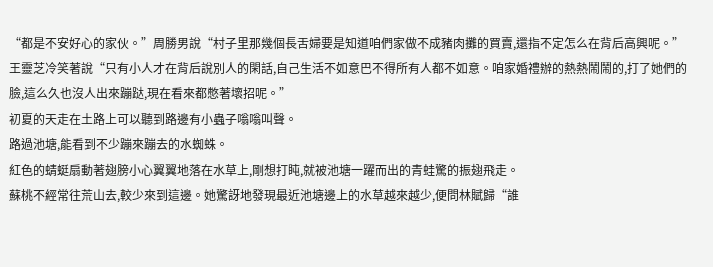“都是不安好心的家伙。”周勝男說“村子里那幾個長舌婦要是知道咱們家做不成豬肉攤的買賣,還指不定怎么在背后高興呢。”
王靈芝冷笑著說“只有小人才在背后說別人的閑話,自己生活不如意巴不得所有人都不如意。咱家婚禮辦的熱熱鬧鬧的,打了她們的臉,這么久也沒人出來蹦跶,現在看來都憋著壞招呢。”
初夏的天走在土路上可以聽到路邊有小蟲子嗡嗡叫聲。
路過池塘,能看到不少蹦來蹦去的水蜘蛛。
紅色的蜻蜓扇動著翅膀小心翼翼地落在水草上,剛想打盹,就被池塘一躍而出的青蛙驚的振翅飛走。
蘇桃不經常往荒山去,較少來到這邊。她驚訝地發現最近池塘邊上的水草越來越少,便問林賦歸“誰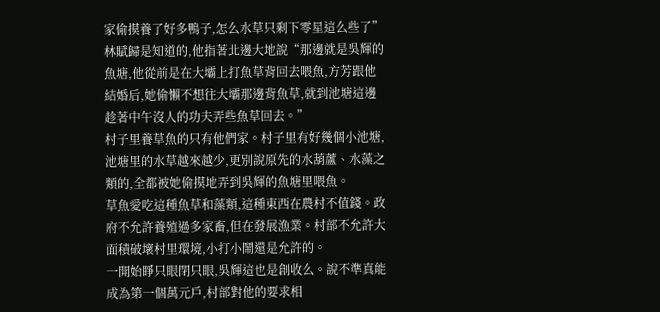家偷摸養了好多鴨子,怎么水草只剩下零星這么些了”
林賦歸是知道的,他指著北邊大地說“那邊就是吳輝的魚塘,他從前是在大壩上打魚草背回去喂魚,方芳跟他結婚后,她偷懶不想往大壩那邊背魚草,就到池塘這邊趁著中午沒人的功夫弄些魚草回去。”
村子里養草魚的只有他們家。村子里有好幾個小池塘,池塘里的水草越來越少,更別說原先的水葫蘆、水藻之類的,全都被她偷摸地弄到吳輝的魚塘里喂魚。
草魚愛吃這種魚草和藻類,這種東西在農村不值錢。政府不允許養殖過多家畜,但在發展漁業。村部不允許大面積破壞村里環境,小打小鬧還是允許的。
一開始睜只眼閉只眼,吳輝這也是創收么。說不準真能成為第一個萬元戶,村部對他的要求相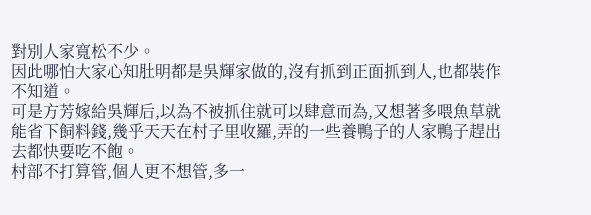對別人家寬松不少。
因此哪怕大家心知肚明都是吳輝家做的,沒有抓到正面抓到人,也都裝作不知道。
可是方芳嫁給吳輝后,以為不被抓住就可以肆意而為,又想著多喂魚草就能省下飼料錢,幾乎天天在村子里收羅,弄的一些養鴨子的人家鴨子趕出去都快要吃不飽。
村部不打算管,個人更不想管,多一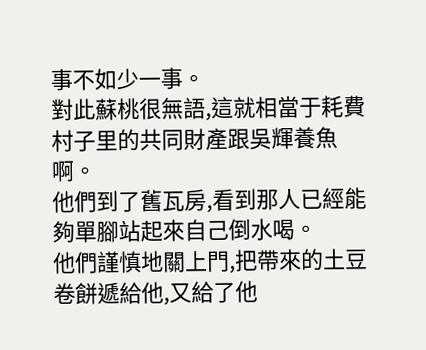事不如少一事。
對此蘇桃很無語,這就相當于耗費村子里的共同財產跟吳輝養魚啊。
他們到了舊瓦房,看到那人已經能夠單腳站起來自己倒水喝。
他們謹慎地關上門,把帶來的土豆卷餅遞給他,又給了他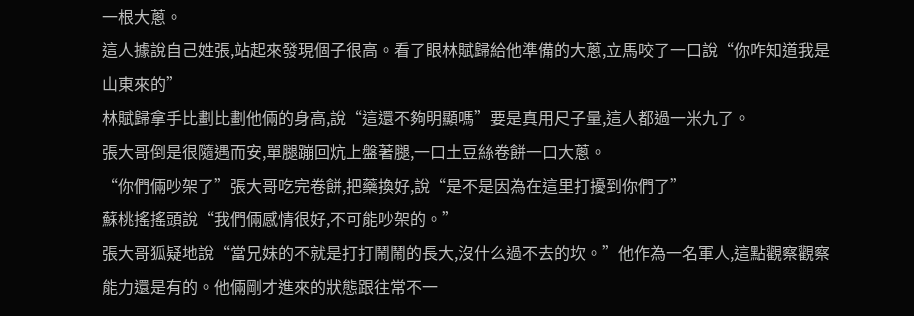一根大蔥。
這人據說自己姓張,站起來發現個子很高。看了眼林賦歸給他準備的大蔥,立馬咬了一口說“你咋知道我是山東來的”
林賦歸拿手比劃比劃他倆的身高,說“這還不夠明顯嗎”要是真用尺子量,這人都過一米九了。
張大哥倒是很隨遇而安,單腿蹦回炕上盤著腿,一口土豆絲卷餅一口大蔥。
“你們倆吵架了”張大哥吃完卷餅,把藥換好,說“是不是因為在這里打擾到你們了”
蘇桃搖搖頭說“我們倆感情很好,不可能吵架的。”
張大哥狐疑地說“當兄妹的不就是打打鬧鬧的長大,沒什么過不去的坎。”他作為一名軍人,這點觀察觀察能力還是有的。他倆剛才進來的狀態跟往常不一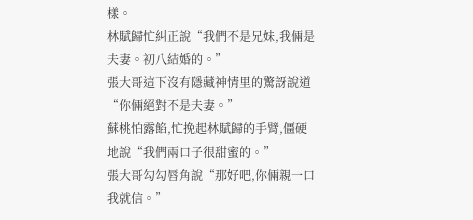樣。
林賦歸忙糾正說“我們不是兄妹,我倆是夫妻。初八結婚的。”
張大哥這下沒有隱藏神情里的驚訝說道“你倆絕對不是夫妻。”
蘇桃怕露餡,忙挽起林賦歸的手臂,僵硬地說“我們兩口子很甜蜜的。”
張大哥勾勾唇角說“那好吧,你倆親一口我就信。”